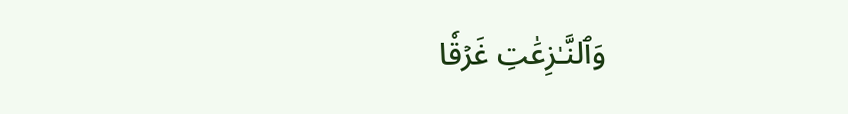وَٱلنَّـٰزِعَٰتِ غَرۡقٗا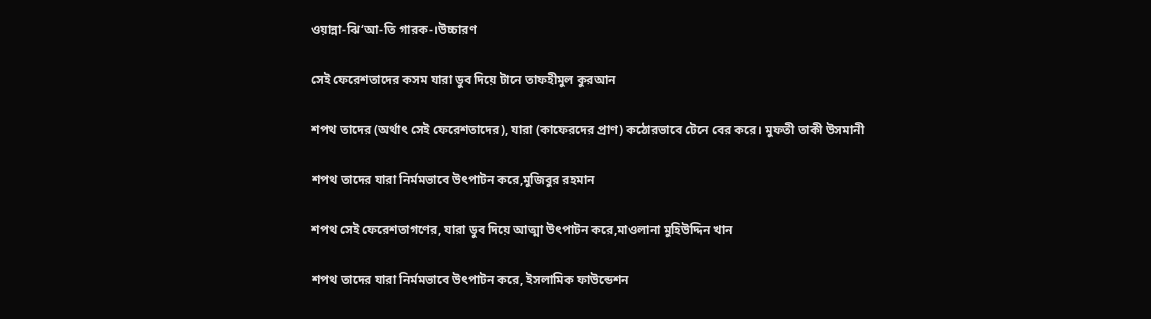ওয়ান্না-ঝি‘আ-তি গারক-।উচ্চারণ

সেই ফেরেশতাদের কসম যারা ডুব দিয়ে টানে তাফহীমুল কুরআন

শপথ তাদের (অর্থাৎ সেই ফেরেশতাদের), যারা (কাফেরদের প্রাণ) কঠোরভাবে টেনে বের করে। মুফতী তাকী উসমানী

শপথ তাদের যারা নির্মমভাবে উৎপাটন করে,মুজিবুর রহমান

শপথ সেই ফেরেশতাগণের, যারা ডুব দিয়ে আত্মা উৎপাটন করে,মাওলানা মুহিউদ্দিন খান

শপথ তাদের যারা নির্মমভাবে উৎপাটন করে, ইসলামিক ফাউন্ডেশন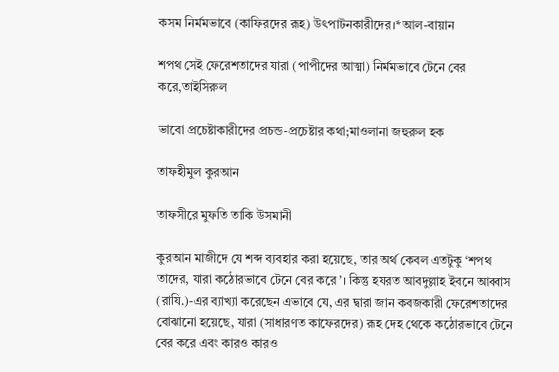কসম নির্মমভাবে (কাফিরদের রূহ) উৎপাটনকারীদের।*আল-বায়ান

শপথ সেই ফেরেশতাদের যারা (পাপীদের আত্মা) নির্মমভাবে টেনে বের করে,তাইসিরুল

ভাবো প্রচেষ্টাকারীদের প্রচন্ড-প্রচেষ্টার কথা;মাওলানা জহুরুল হক

তাফহীমুল কুরআন

তাফসীরে মুফতি তাকি উসমানী

কুরআন মাজীদে যে শব্দ ব্যবহার করা হয়েছে, তার অর্থ কেবল এতটুকু ‘শপথ তাদের, যারা কঠোরভাবে টেনে বের করে’। কিন্তু হযরত আবদুল্লাহ ইবনে আব্বাস (রাযি.)-এর ব্যাখ্যা করেছেন এভাবে যে, এর দ্বারা জান কবজকারী ফেরেশতাদের বোঝানো হয়েছে, যারা (সাধারণত কাফেরদের) রূহ দেহ থেকে কঠোরভাবে টেনে বের করে এবং কারও কারও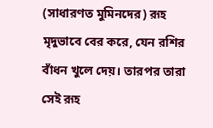(সাধারণত মুমিনদের) রূহ মৃদুভাবে বের করে, যেন রশির বাঁধন খুলে দেয়। তারপর তারা সেই রূহ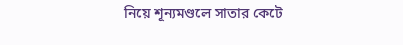নিয়ে শূন্যমণ্ডলে সাতার কেটে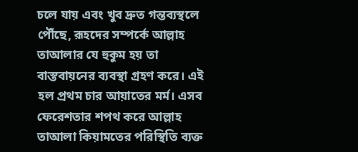চলে যায় এবং খুব দ্রুত গন্তব্যস্থলে পৌঁছে, রূহদের সম্পর্কে আল্লাহ তাআলার যে হুকুম হয় তা বাস্তবায়নের ব্যবস্থা গ্রহণ করে। এই হল প্রথম চার আয়াতের মর্ম। এসব ফেরেশতার শপথ করে আল্লাহ তাআলা কিয়ামতের পরিস্থিতি ব্যক্ত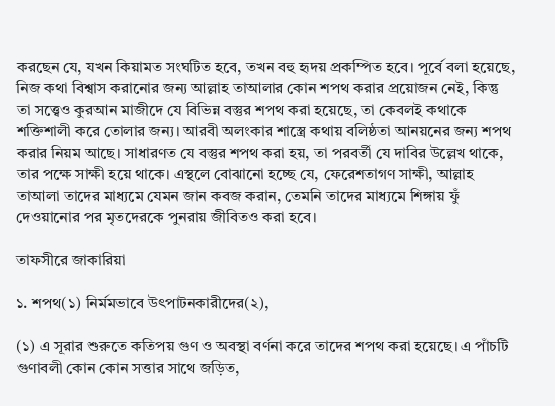করছেন যে, যখন কিয়ামত সংঘটিত হবে, তখন বহু হৃদয় প্রকম্পিত হবে। পূর্বে বলা হয়েছে, নিজ কথা বিশ্বাস করানোর জন্য আল্লাহ তাআলার কোন শপথ করার প্রয়োজন নেই, কিন্তু তা সত্ত্বেও কুরআন মাজীদে যে বিভিন্ন বস্তুর শপথ করা হয়েছে, তা কেবলই কথাকে শক্তিশালী করে তোলার জন্য। আরবী অলংকার শাস্ত্রে কথায় বলিষ্ঠতা আনয়নের জন্য শপথ করার নিয়ম আছে। সাধারণত যে বস্তুর শপথ করা হয়, তা পরবর্তী যে দাবির উল্লেখ থাকে, তার পক্ষে সাক্ষী হয়ে থাকে। এস্থলে বোঝানো হচ্ছে যে, ফেরেশতাগণ সাক্ষী, আল্লাহ তাআলা তাদের মাধ্যমে যেমন জান কবজ করান, তেমনি তাদের মাধ্যমে শিঙ্গায় ফুঁ দেওয়ানোর পর মৃতদেরকে পুনরায় জীবিতও করা হবে।

তাফসীরে জাকারিয়া

১. শপথ(১) নির্মমভাবে উৎপাটনকারীদের(২),

(১) এ সূরার শুরুতে কতিপয় গুণ ও অবস্থা বর্ণনা করে তাদের শপথ করা হয়েছে। এ পাঁচটি গুণাবলী কোন কোন সত্তার সাথে জড়িত,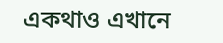একথাও এখানে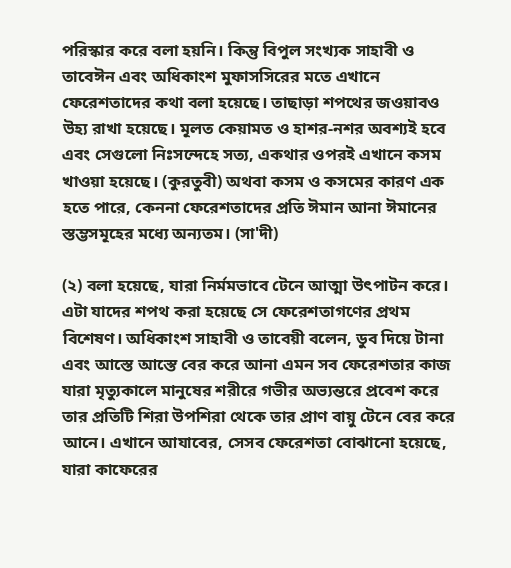পরিস্কার করে বলা হয়নি। কিন্তু বিপুল সংখ্যক সাহাবী ও তাবেঈন এবং অধিকাংশ মুফাসসিরের মতে এখানে ফেরেশতাদের কথা বলা হয়েছে। তাছাড়া শপথের জওয়াবও উহ্য রাখা হয়েছে। মূলত কেয়ামত ও হাশর-নশর অবশ্যই হবে এবং সেগুলো নিঃসন্দেহে সত্য, একথার ওপরই এখানে কসম খাওয়া হয়েছে। (কুরতুবী) অথবা কসম ও কসমের কারণ এক হতে পারে, কেননা ফেরেশতাদের প্রতি ঈমান আনা ঈমানের স্তম্ভসমূহের মধ্যে অন্যতম। (সা'দী)

(২) বলা হয়েছে, যারা নির্মমভাবে টেনে আত্মা উৎপাটন করে। এটা যাদের শপথ করা হয়েছে সে ফেরেশতাগণের প্রথম বিশেষণ। অধিকাংশ সাহাবী ও তাবেয়ী বলেন, ডুব দিয়ে টানা এবং আস্তে আস্তে বের করে আনা এমন সব ফেরেশতার কাজ যারা মৃত্যুকালে মানুষের শরীরে গভীর অভ্যন্তরে প্রবেশ করে তার প্রতিটি শিরা উপশিরা থেকে তার প্রাণ বায়ু টেনে বের করে আনে। এখানে আযাবের, সেসব ফেরেশতা বোঝানো হয়েছে, যারা কাফেরের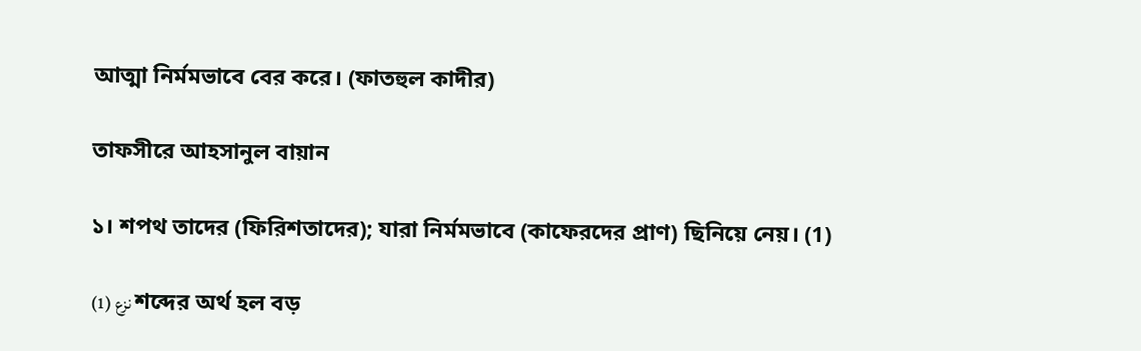আত্মা নির্মমভাবে বের করে। (ফাতহুল কাদীর)

তাফসীরে আহসানুল বায়ান

১। শপথ তাদের (ফিরিশতাদের); যারা নির্মমভাবে (কাফেরদের প্রাণ) ছিনিয়ে নেয়। (1)

(1) نزع শব্দের অর্থ হল বড়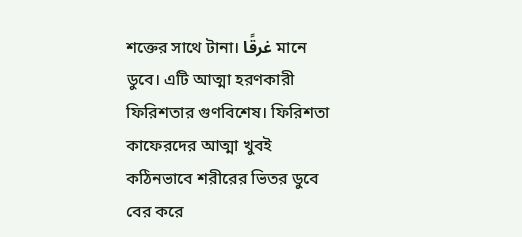শক্তের সাথে টানা। غرقًا মানে ডুবে। এটি আত্মা হরণকারী ফিরিশতার গুণবিশেষ। ফিরিশতা কাফেরদের আত্মা খুবই কঠিনভাবে শরীরের ভিতর ডুবে বের করে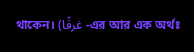থাকেন। (غرقًا -এর আর এক অর্থঃ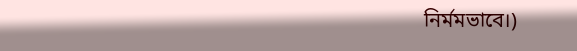নির্মমভাবে।)